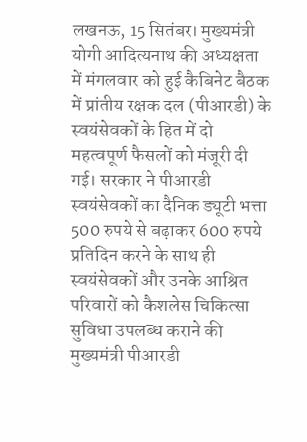लखनऊ, 15 सितंबर। मुख्यमंत्री योगी आदित्यनाथ की अध्यक्षता में मंगलवार को हुई कैबिनेट बैठक में प्रांतीय रक्षक दल (पीआरडी) के स्वयंसेवकों के हित में दो महत्वपूर्ण फैसलों को मंजूरी दी गई। सरकार ने पीआरडी स्वयंसेवकों का दैनिक ड्यूटी भत्ता 500 रुपये से बढ़ाकर 600 रुपये प्रतिदिन करने के साथ ही स्वयंसेवकों और उनके आश्रित परिवारों को कैशलेस चिकित्सा सुविधा उपलब्ध कराने की मुख्यमंत्री पीआरडी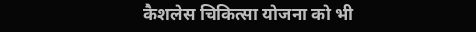कैशलेस चिकित्सा योजना को भी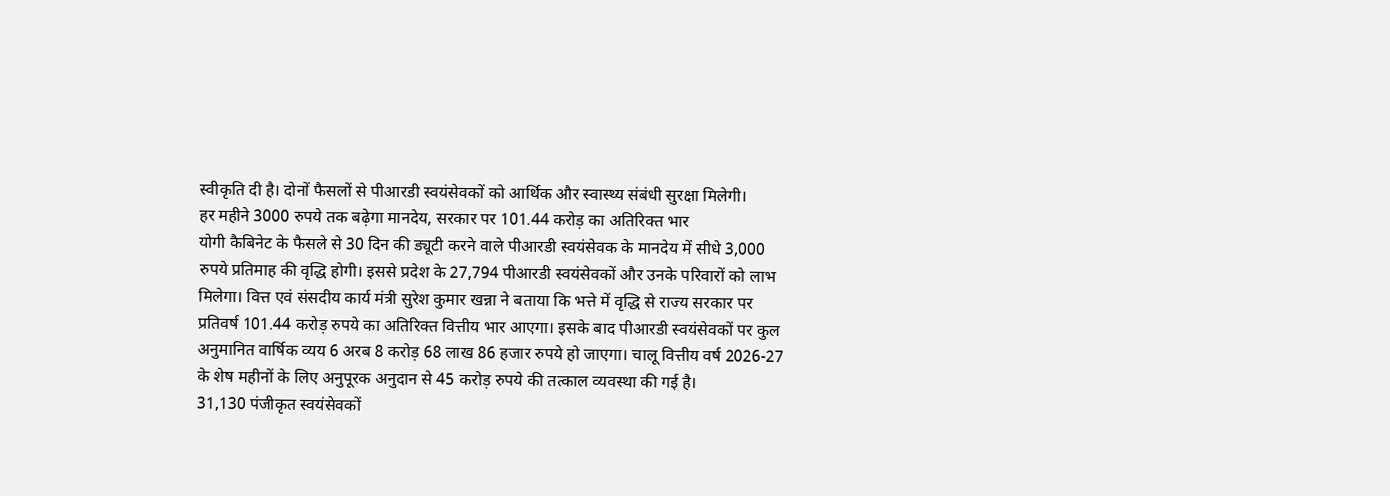स्वीकृति दी है। दोनों फैसलों से पीआरडी स्वयंसेवकों को आर्थिक और स्वास्थ्य संबंधी सुरक्षा मिलेगी।
हर महीने 3000 रुपये तक बढ़ेगा मानदेय, सरकार पर 101.44 करोड़ का अतिरिक्त भार
योगी कैबिनेट के फैसले से 30 दिन की ड्यूटी करने वाले पीआरडी स्वयंसेवक के मानदेय में सीधे 3,000 रुपये प्रतिमाह की वृद्धि होगी। इससे प्रदेश के 27,794 पीआरडी स्वयंसेवकों और उनके परिवारों को लाभ मिलेगा। वित्त एवं संसदीय कार्य मंत्री सुरेश कुमार खन्ना ने बताया कि भत्ते में वृद्धि से राज्य सरकार पर प्रतिवर्ष 101.44 करोड़ रुपये का अतिरिक्त वित्तीय भार आएगा। इसके बाद पीआरडी स्वयंसेवकों पर कुल अनुमानित वार्षिक व्यय 6 अरब 8 करोड़ 68 लाख 86 हजार रुपये हो जाएगा। चालू वित्तीय वर्ष 2026-27 के शेष महीनों के लिए अनुपूरक अनुदान से 45 करोड़ रुपये की तत्काल व्यवस्था की गई है।
31,130 पंजीकृत स्वयंसेवकों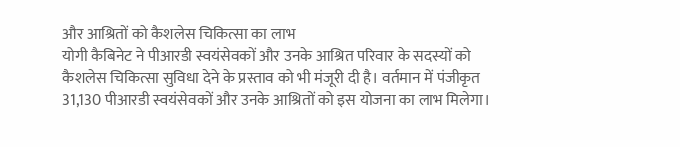और आश्रितों को कैशलेस चिकित्सा का लाभ
योगी कैबिनेट ने पीआरडी स्वयंसेवकों और उनके आश्रित परिवार के सदस्यों को कैशलेस चिकित्सा सुविधा देने के प्रस्ताव को भी मंजूरी दी है। वर्तमान में पंजीकृत 31,130 पीआरडी स्वयंसेवकों और उनके आश्रितों को इस योजना का लाभ मिलेगा।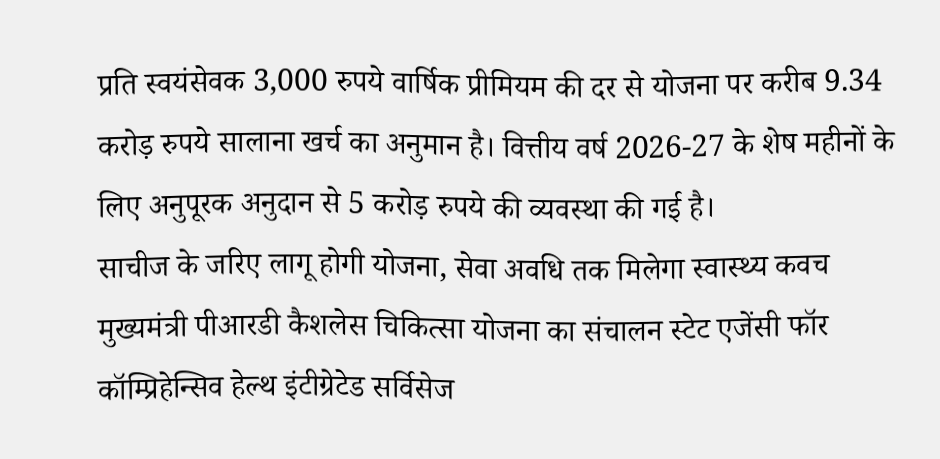प्रति स्वयंसेवक 3,000 रुपये वार्षिक प्रीमियम की दर से योजना पर करीब 9.34 करोड़ रुपये सालाना खर्च का अनुमान है। वित्तीय वर्ष 2026-27 के शेष महीनों के लिए अनुपूरक अनुदान से 5 करोड़ रुपये की व्यवस्था की गई है।
साचीज के जरिए लागू होगी योजना, सेवा अवधि तक मिलेगा स्वास्थ्य कवच
मुख्यमंत्री पीआरडी कैशलेस चिकित्सा योजना का संचालन स्टेट एजेंसी फॉर कॉम्प्रिहेन्सिव हेल्थ इंटीग्रेटेड सर्विसेज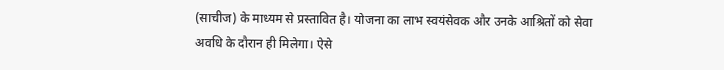(साचीज) के माध्यम से प्रस्तावित है। योजना का लाभ स्वयंसेवक और उनके आश्रितों को सेवा अवधि के दौरान ही मिलेगा। ऐसे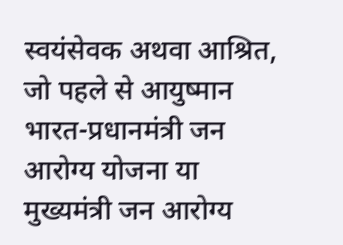स्वयंसेवक अथवा आश्रित, जो पहले से आयुष्मान भारत-प्रधानमंत्री जन आरोग्य योजना या मुख्यमंत्री जन आरोग्य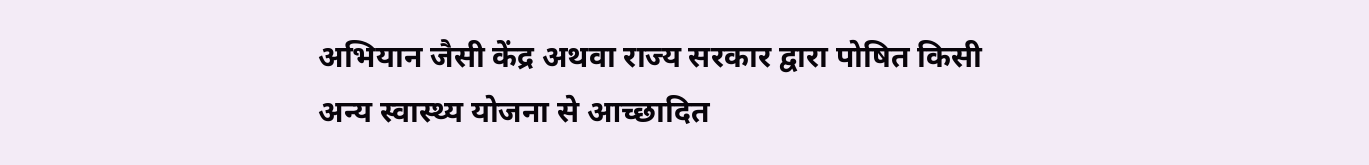अभियान जैसी केंद्र अथवा राज्य सरकार द्वारा पोषित किसी अन्य स्वास्थ्य योजना से आच्छादित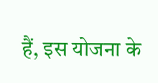हैं, इस योजना के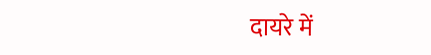दायरे में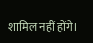शामिल नहीं होंगे।